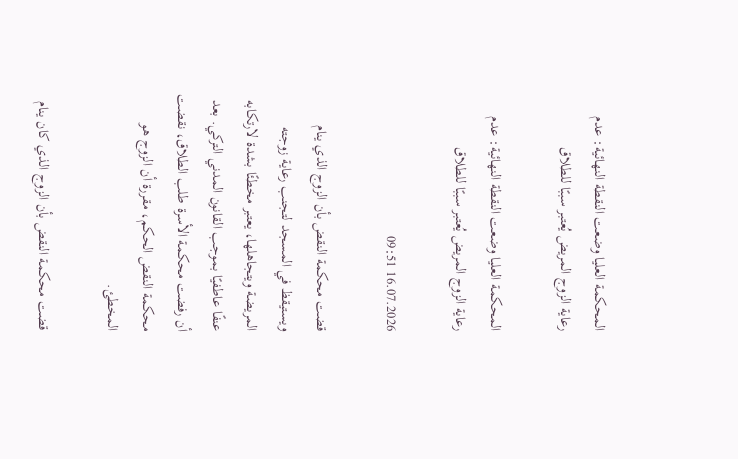المحكمة العليا وضعت النقطة النهائية: عدم رعاية الزوج المريض يُعتبر سببًا للطلاق

المحكمة العليا وضعت النقطة النهائية: عدم رعاية الزوج المريض يُعتبر سببًا للطلاق

16.07.2026 09:51

قضت محكمة النقض بأن الزوج الذي ينام ويستيقظ في المسجد لتجنب رعاية زوجته المريضة ويتجاهلها، يعتبر مخطئًا بشدة لارتكابه عنفًا عاطفيًا بموجب القانون المدني التركي. بعد أن رفضت محكمة الأسرة طلب الطلاق، نقضت محكمة النقض الحكم، مقررة أن الزوج هو المخطئ.

قضت محكمة النقض بأن الزوج الذي كان ينام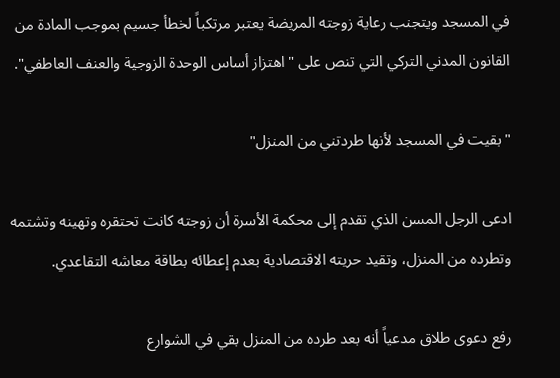في المسجد ويتجنب رعاية زوجته المريضة يعتبر مرتكباً لخطأ جسيم بموجب المادة من القانون المدني التركي التي تنص على "اهتزاز أساس الوحدة الزوجية والعنف العاطفي".

"بقيت في المسجد لأنها طردتني من المنزل"

ادعى الرجل المسن الذي تقدم إلى محكمة الأسرة أن زوجته كانت تحتقره وتهينه وتشتمه وتطرده من المنزل، وتقيد حريته الاقتصادية بعدم إعطائه بطاقة معاشه التقاعدي.

رفع دعوى طلاق مدعياً أنه بعد طرده من المنزل بقي في الشوارع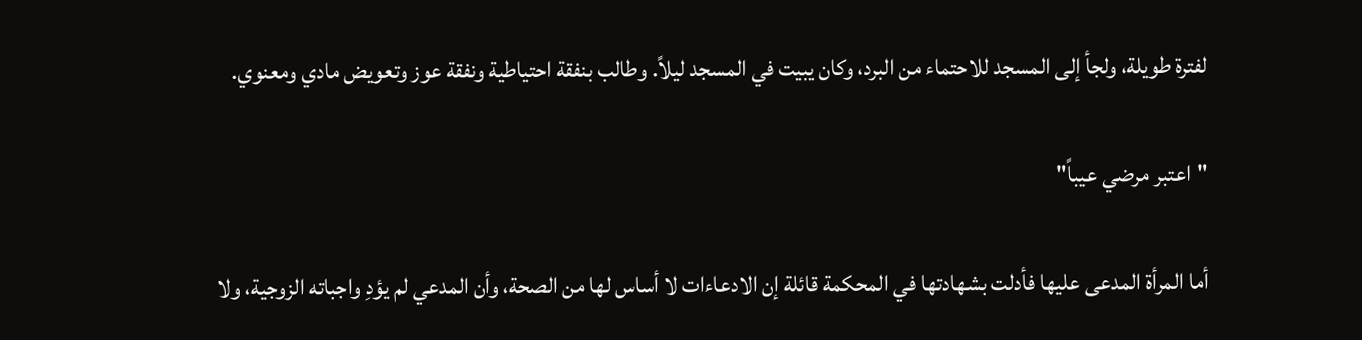لفترة طويلة، ولجأ إلى المسجد للاحتماء من البرد، وكان يبيت في المسجد ليلاً. وطالب بنفقة احتياطية ونفقة عوز وتعويض مادي ومعنوي.

"اعتبر مرضي عيباً"

أما المرأة المدعى عليها فأدلت بشهادتها في المحكمة قائلة إن الادعاءات لا أساس لها من الصحة، وأن المدعي لم يؤدِ واجباته الزوجية، ولا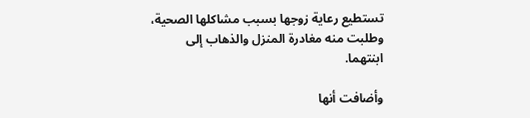تستطيع رعاية زوجها بسبب مشاكلها الصحية، وطلبت منه مغادرة المنزل والذهاب إلى ابنتهما.

وأضافت أنها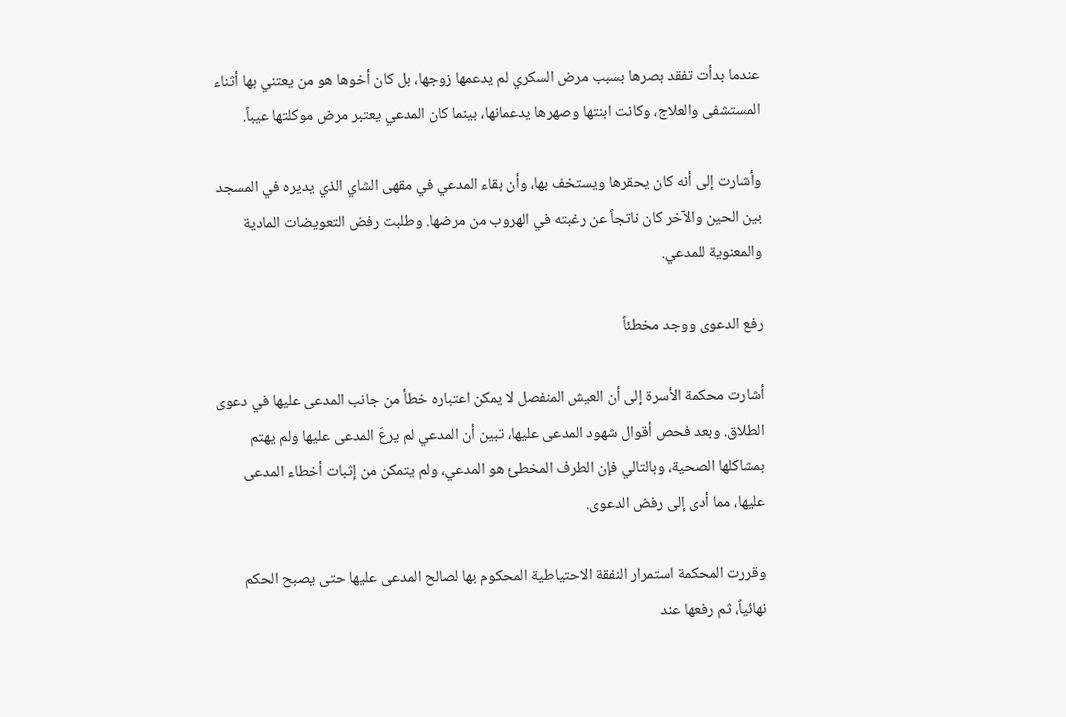عندما بدأت تفقد بصرها بسبب مرض السكري لم يدعمها زوجها، بل كان أخوها هو من يعتني بها أثناء المستشفى والعلاج، وكانت ابنتها وصهرها يدعمانها، بينما كان المدعي يعتبر مرض موكلتها عيباً.

وأشارت إلى أنه كان يحقرها ويستخف بها، وأن بقاء المدعي في مقهى الشاي الذي يديره في المسجد بين الحين والآخر كان ناتجاً عن رغبته في الهروب من مرضها. وطلبت رفض التعويضات المادية والمعنوية للمدعي.

رفع الدعوى ووجد مخطئاً

أشارت محكمة الأسرة إلى أن العيش المنفصل لا يمكن اعتباره خطأ من جانب المدعى عليها في دعوى الطلاق. وبعد فحص أقوال شهود المدعى عليها، تبين أن المدعي لم يرعَ المدعى عليها ولم يهتم بمشاكلها الصحية، وبالتالي فإن الطرف المخطئ هو المدعي، ولم يتمكن من إثبات أخطاء المدعى عليها، مما أدى إلى رفض الدعوى.

وقررت المحكمة استمرار النفقة الاحتياطية المحكوم بها لصالح المدعى عليها حتى يصبح الحكم نهائياً، ثم رفعها عند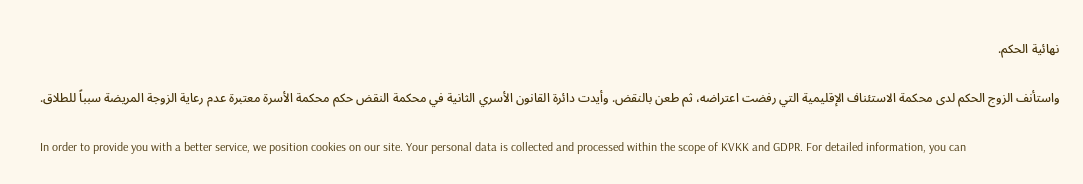نهائية الحكم.

واستأنف الزوج الحكم لدى محكمة الاستئناف الإقليمية التي رفضت اعتراضه، ثم طعن بالنقض. وأيدت دائرة القانون الأسري الثانية في محكمة النقض حكم محكمة الأسرة معتبرة عدم رعاية الزوجة المريضة سبباً للطلاق.

In order to provide you with a better service, we position cookies on our site. Your personal data is collected and processed within the scope of KVKK and GDPR. For detailed information, you can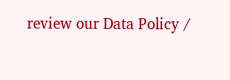review our Data Policy /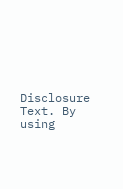Disclosure Text. By using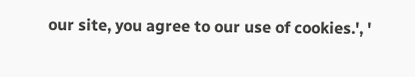our site, you agree to our use of cookies.', '